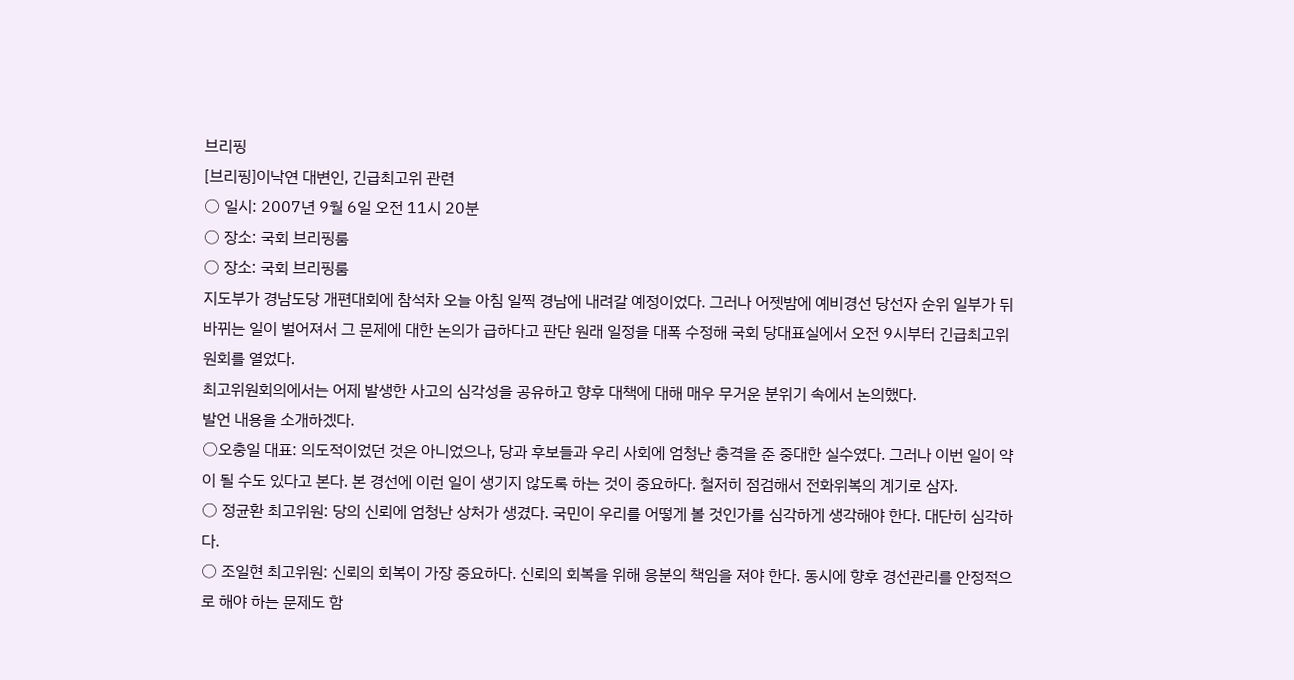브리핑
[브리핑]이낙연 대변인, 긴급최고위 관련
○ 일시: 2007년 9월 6일 오전 11시 20분
○ 장소: 국회 브리핑룸
○ 장소: 국회 브리핑룸
지도부가 경남도당 개편대회에 참석차 오늘 아침 일찍 경남에 내려갈 예정이었다. 그러나 어젯밤에 예비경선 당선자 순위 일부가 뒤바뀌는 일이 벌어져서 그 문제에 대한 논의가 급하다고 판단 원래 일정을 대폭 수정해 국회 당대표실에서 오전 9시부터 긴급최고위원회를 열었다.
최고위원회의에서는 어제 발생한 사고의 심각성을 공유하고 향후 대책에 대해 매우 무거운 분위기 속에서 논의했다.
발언 내용을 소개하겠다.
○오충일 대표: 의도적이었던 것은 아니었으나, 당과 후보들과 우리 사회에 엄청난 충격을 준 중대한 실수였다. 그러나 이번 일이 약이 될 수도 있다고 본다. 본 경선에 이런 일이 생기지 않도록 하는 것이 중요하다. 철저히 점검해서 전화위복의 계기로 삼자.
○ 정균환 최고위원: 당의 신뢰에 엄청난 상처가 생겼다. 국민이 우리를 어떻게 볼 것인가를 심각하게 생각해야 한다. 대단히 심각하다.
○ 조일현 최고위원: 신뢰의 회복이 가장 중요하다. 신뢰의 회복을 위해 응분의 책임을 져야 한다. 동시에 향후 경선관리를 안정적으로 해야 하는 문제도 함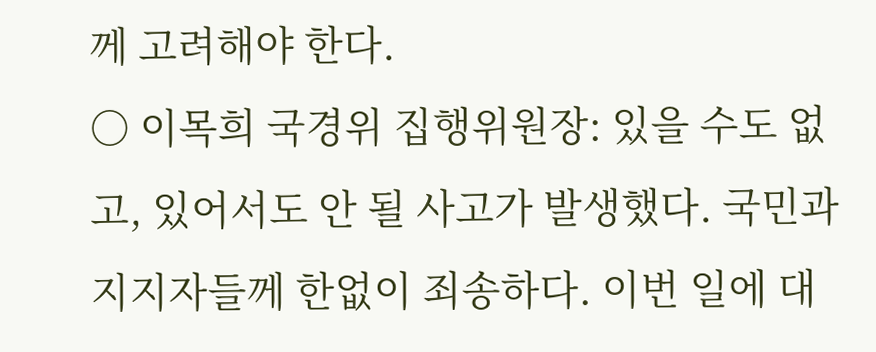께 고려해야 한다.
○ 이목희 국경위 집행위원장: 있을 수도 없고, 있어서도 안 될 사고가 발생했다. 국민과 지지자들께 한없이 죄송하다. 이번 일에 대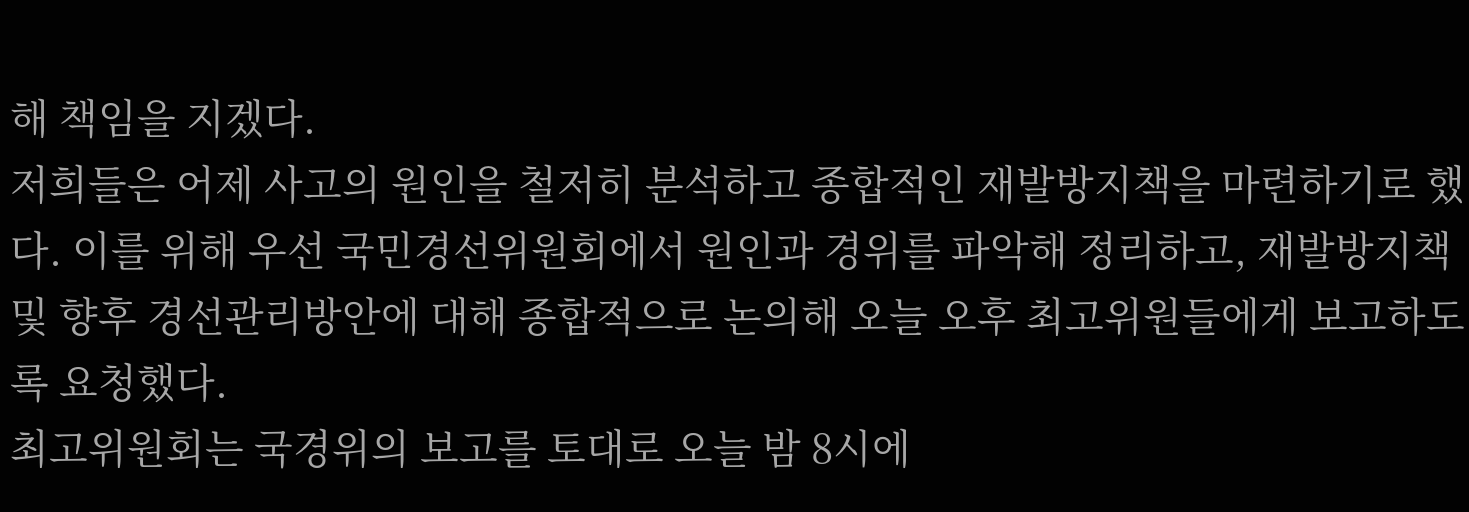해 책임을 지겠다.
저희들은 어제 사고의 원인을 철저히 분석하고 종합적인 재발방지책을 마련하기로 했다. 이를 위해 우선 국민경선위원회에서 원인과 경위를 파악해 정리하고, 재발방지책 및 향후 경선관리방안에 대해 종합적으로 논의해 오늘 오후 최고위원들에게 보고하도록 요청했다.
최고위원회는 국경위의 보고를 토대로 오늘 밤 8시에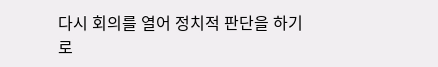다시 회의를 열어 정치적 판단을 하기로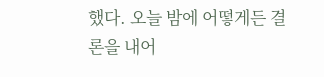했다. 오늘 밤에 어떻게든 결론을 내어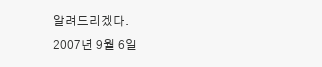알려드리겠다.
2007년 9월 6일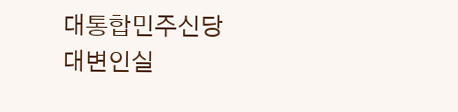대통합민주신당 대변인실